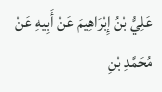عَلِيُّ بْنُ إِبْرَاهِيمَ عَنْ أَبِيهِ عَنْ مُحَمَّدِ بْنِ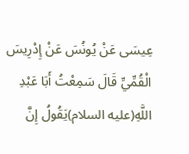عِيسَى عَنْ يُونُسَ عَنْ إِدْرِيسَ الْقُمِّيِّ قَالَ سَمِعْتُ أَبَا عَبْدِ اللَّهِ(عليه السلام)يَقُولُ إِنَّ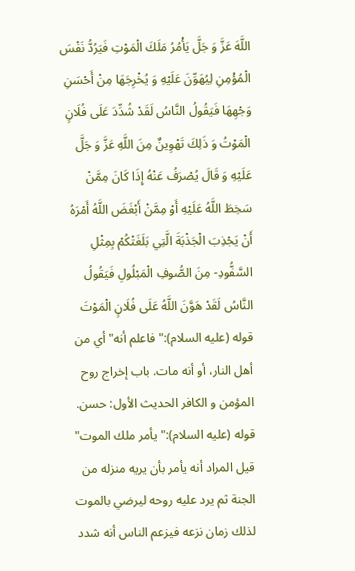اللَّهَ عَزَّ وَ جَلَّ يَأْمُرُ مَلَكَ الْمَوْتِ فَيَرُدُّ نَفْسَ الْمُؤْمِنِ لِيُهَوِّنَ عَلَيْهِ وَ يُخْرِجَهَا مِنْ أَحْسَنِ وَجْهِهَا فَيَقُولُ النَّاسُ لَقَدْ شُدِّدَ عَلَى فُلَانٍ الْمَوْتُ وَ ذَلِكَ تَهْوِينٌ مِنَ اللَّهِ عَزَّ وَ جَلَّ عَلَيْهِ وَ قَالَ يُصْرَفُ عَنْهُ إِذَا كَانَ مِمَّنْ سَخِطَ اللَّهُ عَلَيْهِ أَوْ مِمَّنْ أَبْغَضَ اللَّهُ أَمْرَهُ أَنْ يَجْذِبَ الْجَذْبَةَ الَّتِي بَلَغَتْكُمْ بِمِثْلِ السَّفُّودِ- مِنَ الصُّوفِ الْمَبْلُولِ فَيَقُولُ النَّاسُ لَقَدْ هَوَّنَ اللَّهُ عَلَى فُلَانٍ الْمَوْتَ قوله (عليه السلام):" فاعلم أنه" أي من أهل النار، أو أنه مات. باب إخراج روح المؤمن و الكافر الحديث الأول: حسن. قوله (عليه السلام):" يأمر ملك الموت" قيل المراد أنه يأمر بأن يريه منزله من الجنة ثم يرد عليه روحه ليرضي بالموت لذلك زمان نزعه فيزعم الناس أنه شدد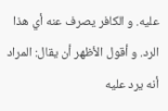عليه. و الكافر يصرف عنه أي هذا الرد. و أقول الأظهر أن يقال: المراد أنه يرد عليه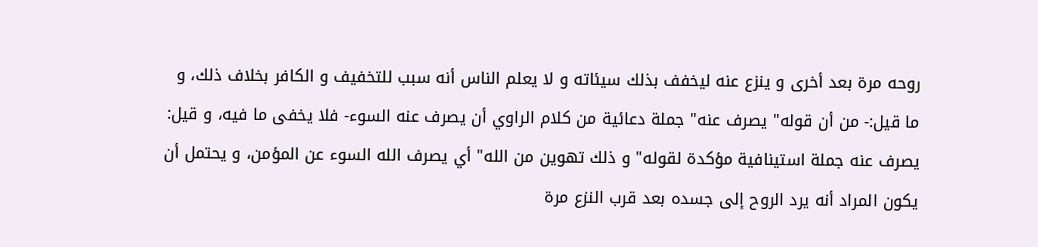روحه مرة بعد أخرى و ينزع عنه ليخفف بذلك سيئاته و لا يعلم الناس أنه سبب للتخفيف و الكافر بخلاف ذلك، و ما قيل:- من أن قوله" يصرف عنه" جملة دعائية من كلام الراوي أن يصرف عنه السوء- فلا يخفى ما فيه، و قيل: يصرف عنه جملة استينافية مؤكدة لقوله" و ذلك تهوين من الله" أي يصرف الله السوء عن المؤمن، و يحتمل أن يكون المراد أنه يرد الروح إلى جسده بعد قرب النزع مرة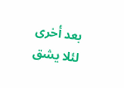بعد أخرى لئلا يشق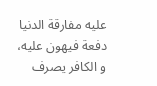عليه مفارقة الدنيا دفعة فيهون عليه، و الكافر يصرف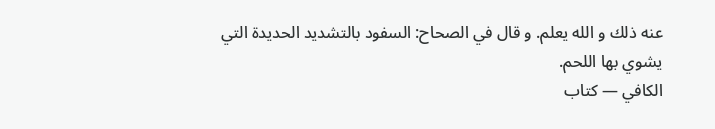عنه ذلك و الله يعلم. و قال في الصحاح: السفود بالتشديد الحديدة التي يشوي بها اللحم.
الكافي — كتاب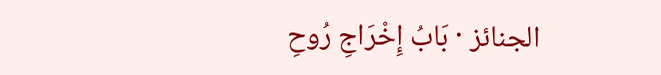الجنائز · بَابُ إِخْرَاجِ رُوحِ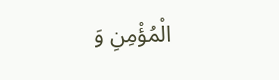الْمُؤْمِنِ وَ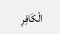الْكَافِرِ